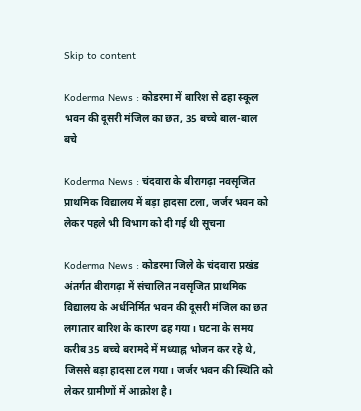Skip to content

Koderma News : कोडरमा में बारिश से ढहा स्कूल भवन की दूसरी मंजिल का छत, 35 बच्चे बाल-बाल बचे

Koderma News : चंदवारा के बीरागढ़ा नवसृजित प्राथमिक विद्यालय में बड़ा हादसा टला, जर्जर भवन को लेकर पहले भी विभाग को दी गई थी सूचना

Koderma News : कोडरमा जिले के चंदवारा प्रखंड अंतर्गत बीरागढ़ा में संचालित नवसृजित प्राथमिक विद्यालय के अर्धनिर्मित भवन की दूसरी मंजिल का छत लगातार बारिश के कारण ढह गया। घटना के समय करीब 35 बच्चे बरामदे में मध्याह्न भोजन कर रहे थे, जिससे बड़ा हादसा टल गया। जर्जर भवन की स्थिति को लेकर ग्रामीणों में आक्रोश है।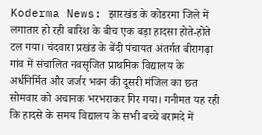Koderma News: झारखंड के कोडरमा जिले में लगातार हो रही बारिश के बीच एक बड़ा हादसा होते-होते टल गया। चंदवारा प्रखंड के बेंदी पंचायत अंतर्गत बीरागढ़ा गांव में संचालित नवसृजित प्राथमिक विद्यालय के अर्धनिर्मित और जर्जर भवन की दूसरी मंजिल का छत सोमवार को अचानक भरभराकर गिर गया। गनीमत यह रही कि हादसे के समय विद्यालय के सभी बच्चे बरामदे में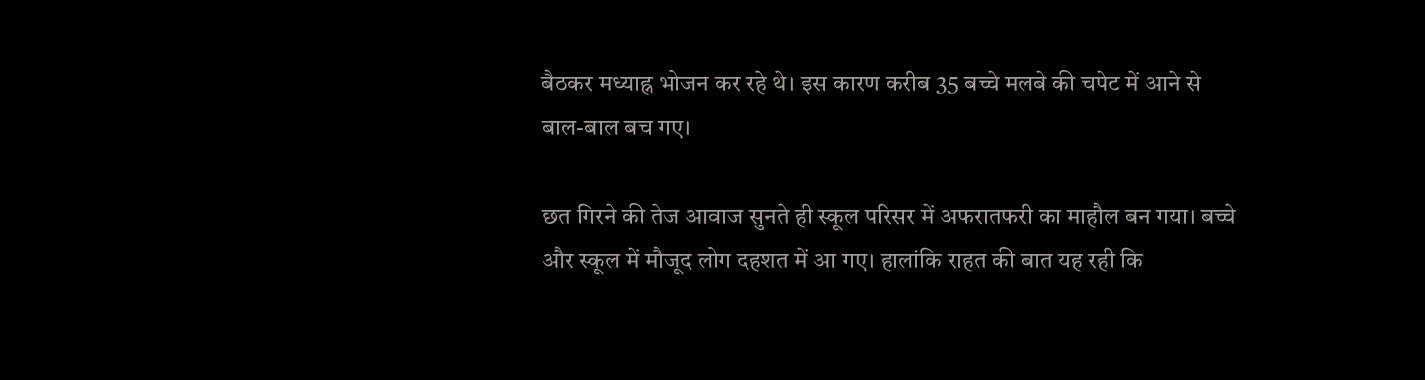बैठकर मध्याह्न भोजन कर रहे थे। इस कारण करीब 35 बच्चे मलबे की चपेट में आने से बाल-बाल बच गए।

छत गिरने की तेज आवाज सुनते ही स्कूल परिसर में अफरातफरी का माहौल बन गया। बच्चे और स्कूल में मौजूद लोग दहशत में आ गए। हालांकि राहत की बात यह रही कि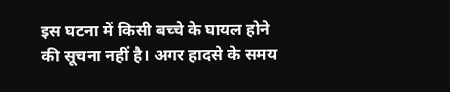इस घटना में किसी बच्चे के घायल होने की सूचना नहीं है। अगर हादसे के समय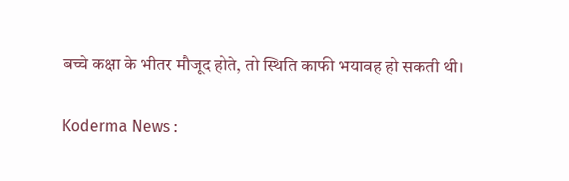बच्चे कक्षा के भीतर मौजूद होते, तो स्थिति काफी भयावह हो सकती थी।

Koderma News :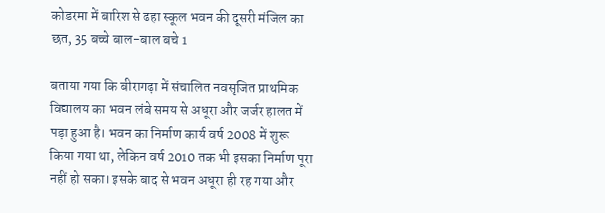कोडरमा में बारिश से ढहा स्कूल भवन की दूसरी मंजिल का छत, 35 बच्चे बाल-बाल बचे 1

बताया गया कि बीरागढ़ा में संचालित नवसृजित प्राथमिक विद्यालय का भवन लंबे समय से अधूरा और जर्जर हालत में पड़ा हुआ है। भवन का निर्माण कार्य वर्ष 2008 में शुरू किया गया था, लेकिन वर्ष 2010 तक भी इसका निर्माण पूरा नहीं हो सका। इसके बाद से भवन अधूरा ही रह गया और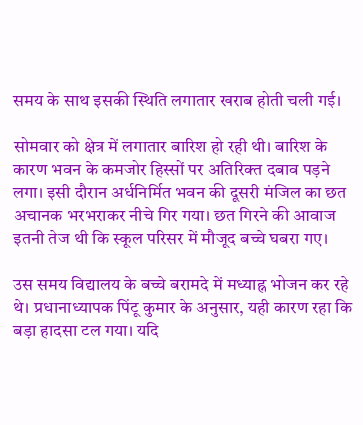समय के साथ इसकी स्थिति लगातार खराब होती चली गई।

सोमवार को क्षेत्र में लगातार बारिश हो रही थी। बारिश के कारण भवन के कमजोर हिस्सों पर अतिरिक्त दबाव पड़ने लगा। इसी दौरान अर्धनिर्मित भवन की दूसरी मंजिल का छत अचानक भरभराकर नीचे गिर गया। छत गिरने की आवाज इतनी तेज थी कि स्कूल परिसर में मौजूद बच्चे घबरा गए।

उस समय विद्यालय के बच्चे बरामदे में मध्याह्न भोजन कर रहे थे। प्रधानाध्यापक पिंटू कुमार के अनुसार, यही कारण रहा कि बड़ा हादसा टल गया। यदि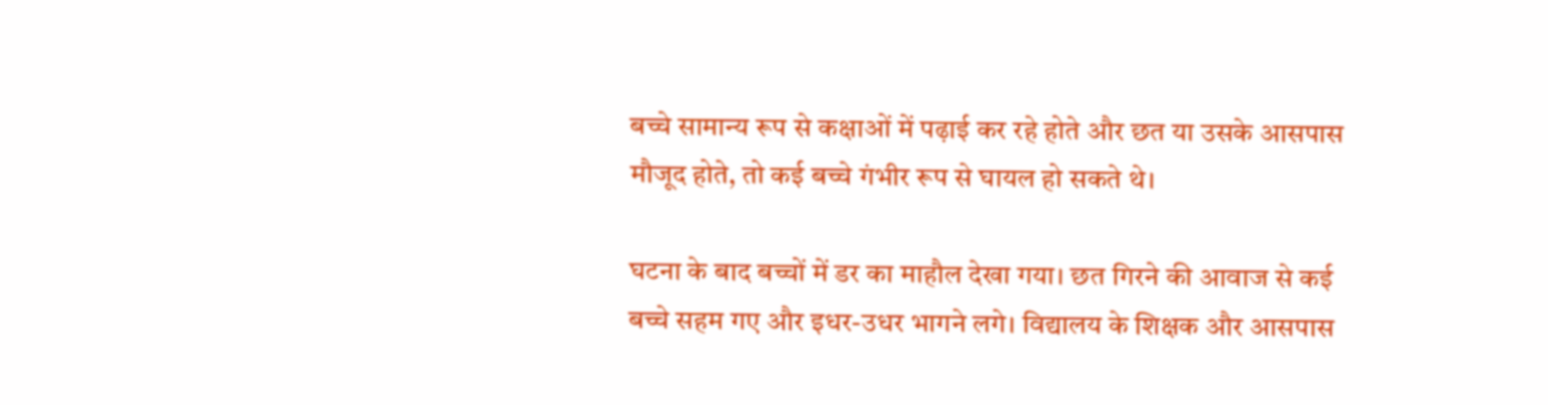बच्चे सामान्य रूप से कक्षाओं में पढ़ाई कर रहे होते और छत या उसके आसपास मौजूद होते, तो कई बच्चे गंभीर रूप से घायल हो सकते थे।

घटना के बाद बच्चों में डर का माहौल देखा गया। छत गिरने की आवाज से कई बच्चे सहम गए और इधर-उधर भागने लगे। विद्यालय के शिक्षक और आसपास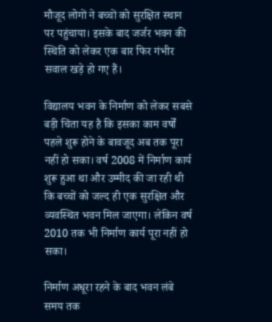मौजूद लोगों ने बच्चों को सुरक्षित स्थान पर पहुंचाया। इसके बाद जर्जर भवन की स्थिति को लेकर एक बार फिर गंभीर सवाल खड़े हो गए हैं।

विद्यालय भवन के निर्माण को लेकर सबसे बड़ी चिंता यह है कि इसका काम वर्षों पहले शुरू होने के बावजूद अब तक पूरा नहीं हो सका। वर्ष 2008 में निर्माण कार्य शुरू हुआ था और उम्मीद की जा रही थी कि बच्चों को जल्द ही एक सुरक्षित और व्यवस्थित भवन मिल जाएगा। लेकिन वर्ष 2010 तक भी निर्माण कार्य पूरा नहीं हो सका।

निर्माण अधूरा रहने के बाद भवन लंबे समय तक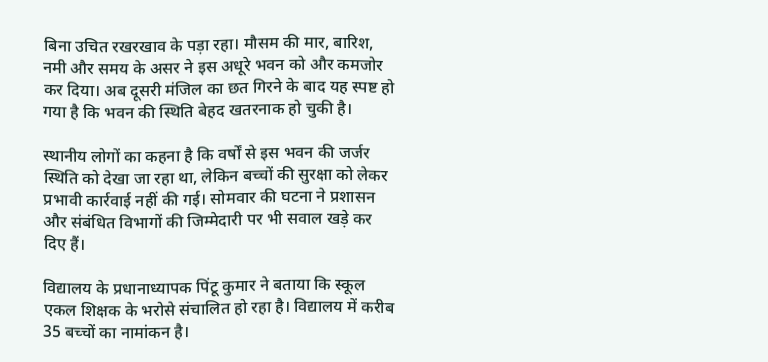बिना उचित रखरखाव के पड़ा रहा। मौसम की मार, बारिश, नमी और समय के असर ने इस अधूरे भवन को और कमजोर कर दिया। अब दूसरी मंजिल का छत गिरने के बाद यह स्पष्ट हो गया है कि भवन की स्थिति बेहद खतरनाक हो चुकी है।

स्थानीय लोगों का कहना है कि वर्षों से इस भवन की जर्जर स्थिति को देखा जा रहा था, लेकिन बच्चों की सुरक्षा को लेकर प्रभावी कार्रवाई नहीं की गई। सोमवार की घटना ने प्रशासन और संबंधित विभागों की जिम्मेदारी पर भी सवाल खड़े कर दिए हैं।

विद्यालय के प्रधानाध्यापक पिंटू कुमार ने बताया कि स्कूल एकल शिक्षक के भरोसे संचालित हो रहा है। विद्यालय में करीब 35 बच्चों का नामांकन है।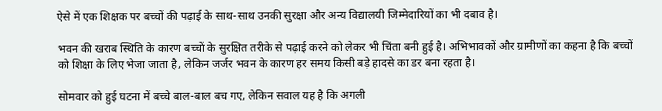ऐसे में एक शिक्षक पर बच्चों की पढ़ाई के साथ-साथ उनकी सुरक्षा और अन्य विद्यालयी जिम्मेदारियों का भी दबाव है।

भवन की खराब स्थिति के कारण बच्चों के सुरक्षित तरीके से पढ़ाई करने को लेकर भी चिंता बनी हुई है। अभिभावकों और ग्रामीणों का कहना है कि बच्चों को शिक्षा के लिए भेजा जाता है, लेकिन जर्जर भवन के कारण हर समय किसी बड़े हादसे का डर बना रहता है।

सोमवार को हुई घटना में बच्चे बाल-बाल बच गए, लेकिन सवाल यह है कि अगली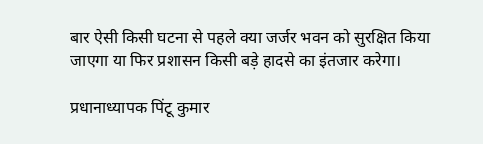बार ऐसी किसी घटना से पहले क्या जर्जर भवन को सुरक्षित किया जाएगा या फिर प्रशासन किसी बड़े हादसे का इंतजार करेगा।

प्रधानाध्यापक पिंटू कुमार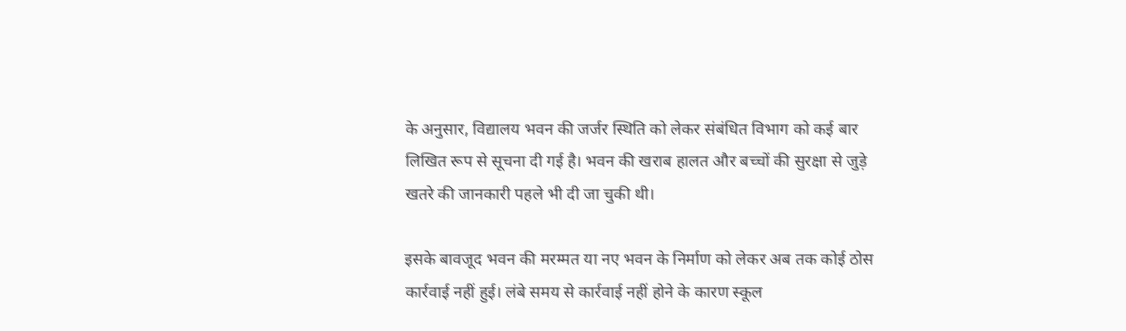के अनुसार, विद्यालय भवन की जर्जर स्थिति को लेकर संबंधित विभाग को कई बार लिखित रूप से सूचना दी गई है। भवन की खराब हालत और बच्चों की सुरक्षा से जुड़े खतरे की जानकारी पहले भी दी जा चुकी थी।

इसके बावजूद भवन की मरम्मत या नए भवन के निर्माण को लेकर अब तक कोई ठोस कार्रवाई नहीं हुई। लंबे समय से कार्रवाई नहीं होने के कारण स्कूल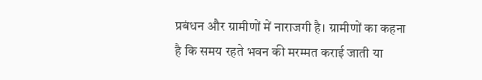प्रबंधन और ग्रामीणों में नाराजगी है। ग्रामीणों का कहना है कि समय रहते भवन की मरम्मत कराई जाती या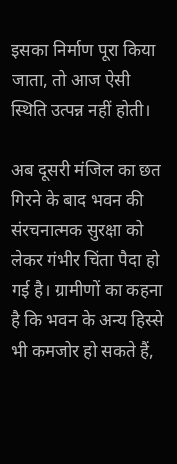इसका निर्माण पूरा किया जाता, तो आज ऐसी स्थिति उत्पन्न नहीं होती।

अब दूसरी मंजिल का छत गिरने के बाद भवन की संरचनात्मक सुरक्षा को लेकर गंभीर चिंता पैदा हो गई है। ग्रामीणों का कहना है कि भवन के अन्य हिस्से भी कमजोर हो सकते हैं,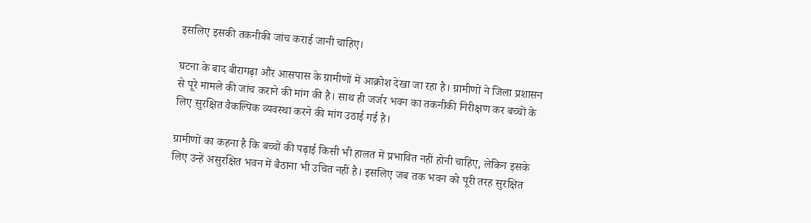इसलिए इसकी तकनीकी जांच कराई जानी चाहिए।

घटना के बाद बीरागढ़ा और आसपास के ग्रामीणों में आक्रोश देखा जा रहा है। ग्रामीणों ने जिला प्रशासन से पूरे मामले की जांच कराने की मांग की है। साथ ही जर्जर भवन का तकनीकी निरीक्षण कर बच्चों के लिए सुरक्षित वैकल्पिक व्यवस्था करने की मांग उठाई गई है।

ग्रामीणों का कहना है कि बच्चों की पढ़ाई किसी भी हालत में प्रभावित नहीं होनी चाहिए, लेकिन इसके लिए उन्हें असुरक्षित भवन में बैठाना भी उचित नहीं है। इसलिए जब तक भवन को पूरी तरह सुरक्षित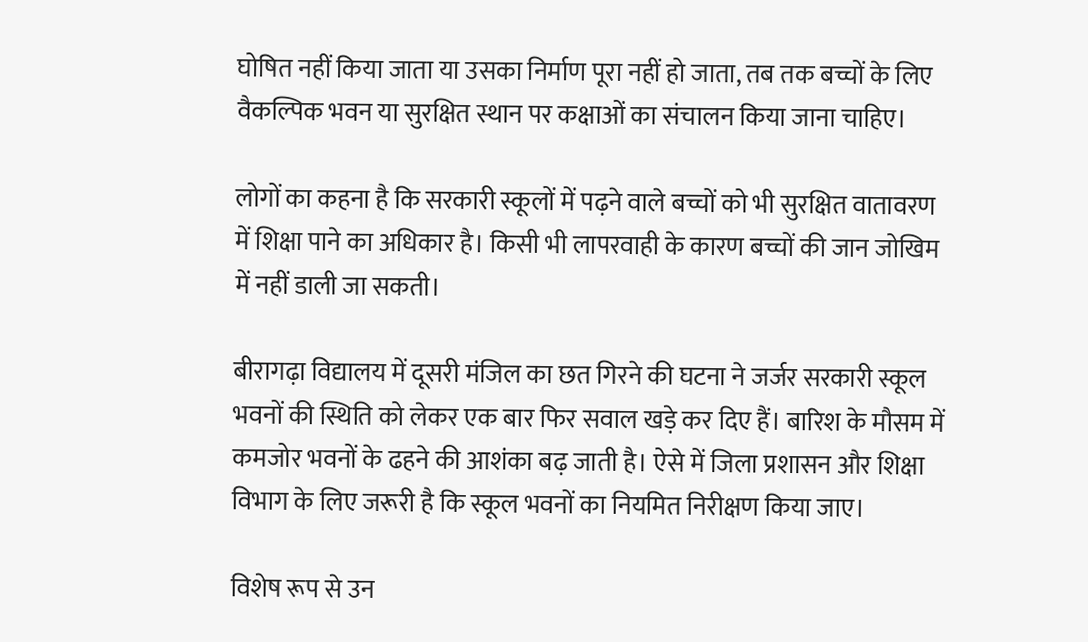घोषित नहीं किया जाता या उसका निर्माण पूरा नहीं हो जाता, तब तक बच्चों के लिए वैकल्पिक भवन या सुरक्षित स्थान पर कक्षाओं का संचालन किया जाना चाहिए।

लोगों का कहना है कि सरकारी स्कूलों में पढ़ने वाले बच्चों को भी सुरक्षित वातावरण में शिक्षा पाने का अधिकार है। किसी भी लापरवाही के कारण बच्चों की जान जोखिम में नहीं डाली जा सकती।

बीरागढ़ा विद्यालय में दूसरी मंजिल का छत गिरने की घटना ने जर्जर सरकारी स्कूल भवनों की स्थिति को लेकर एक बार फिर सवाल खड़े कर दिए हैं। बारिश के मौसम में कमजोर भवनों के ढहने की आशंका बढ़ जाती है। ऐसे में जिला प्रशासन और शिक्षा विभाग के लिए जरूरी है कि स्कूल भवनों का नियमित निरीक्षण किया जाए।

विशेष रूप से उन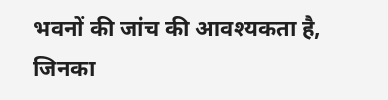भवनों की जांच की आवश्यकता है, जिनका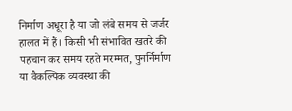निर्माण अधूरा है या जो लंबे समय से जर्जर हालत में हैं। किसी भी संभावित खतरे की पहचान कर समय रहते मरम्मत, पुनर्निर्माण या वैकल्पिक व्यवस्था की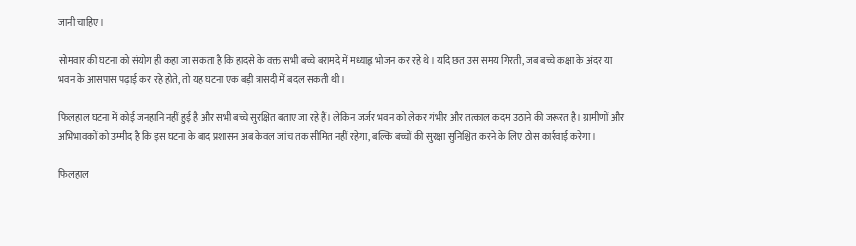जानी चाहिए।

सोमवार की घटना को संयोग ही कहा जा सकता है कि हादसे के वक्त सभी बच्चे बरामदे में मध्याह्न भोजन कर रहे थे। यदि छत उस समय गिरती, जब बच्चे कक्षा के अंदर या भवन के आसपास पढ़ाई कर रहे होते, तो यह घटना एक बड़ी त्रासदी में बदल सकती थी।

फिलहाल घटना में कोई जनहानि नहीं हुई है और सभी बच्चे सुरक्षित बताए जा रहे हैं। लेकिन जर्जर भवन को लेकर गंभीर और तत्काल कदम उठाने की जरूरत है। ग्रामीणों और अभिभावकों को उम्मीद है कि इस घटना के बाद प्रशासन अब केवल जांच तक सीमित नहीं रहेगा, बल्कि बच्चों की सुरक्षा सुनिश्चित करने के लिए ठोस कार्रवाई करेगा।

फिलहाल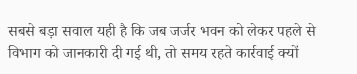सबसे बड़ा सवाल यही है कि जब जर्जर भवन को लेकर पहले से विभाग को जानकारी दी गई थी, तो समय रहते कार्रवाई क्यों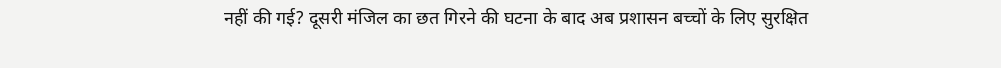नहीं की गई? दूसरी मंजिल का छत गिरने की घटना के बाद अब प्रशासन बच्चों के लिए सुरक्षित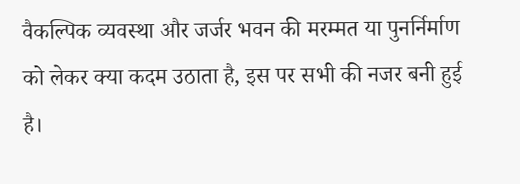वैकल्पिक व्यवस्था और जर्जर भवन की मरम्मत या पुनर्निर्माण को लेकर क्या कदम उठाता है, इस पर सभी की नजर बनी हुई है।